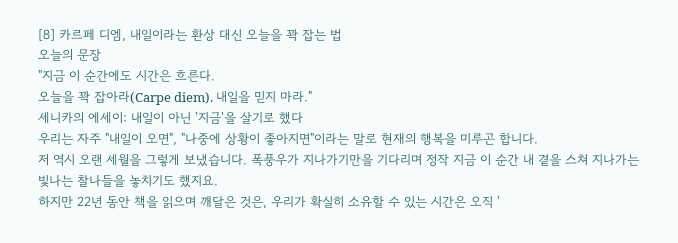[8] 카르페 디엠, 내일이라는 환상 대신 오늘을 꽉 잡는 법
오늘의 문장
"지금 이 순간에도 시간은 흐른다.
오늘을 꽉 잡아라(Carpe diem). 내일을 믿지 마라."
세니카의 에세이: 내일이 아닌 '지금'을 살기로 했다
우리는 자주 "내일이 오면", "나중에 상황이 좋아지면"이라는 말로 현재의 행복을 미루곤 합니다.
저 역시 오랜 세월을 그렇게 보냈습니다. 폭풍우가 지나가기만을 기다리며 정작 지금 이 순간 내 곁을 스쳐 지나가는 빛나는 찰나들을 놓치기도 했지요.
하지만 22년 동안 책을 읽으며 깨달은 것은, 우리가 확실히 소유할 수 있는 시간은 오직 '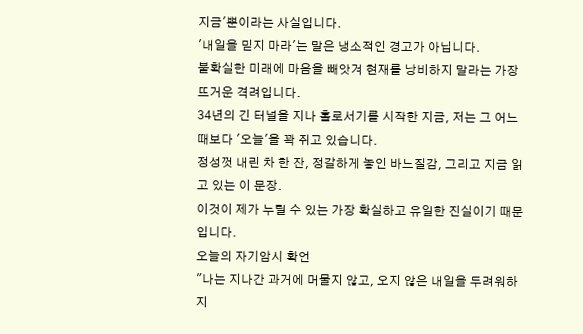지금'뿐이라는 사실입니다.
'내일을 믿지 마라'는 말은 냉소적인 경고가 아닙니다.
불확실한 미래에 마음을 빼앗겨 현재를 낭비하지 말라는 가장 뜨거운 격려입니다.
34년의 긴 터널을 지나 홀로서기를 시작한 지금, 저는 그 어느 때보다 '오늘'을 꽉 쥐고 있습니다.
정성껏 내린 차 한 잔, 정갈하게 놓인 바느질감, 그리고 지금 읽고 있는 이 문장.
이것이 제가 누릴 수 있는 가장 확실하고 유일한 진실이기 때문입니다.
오늘의 자기암시 확언
"나는 지나간 과거에 머물지 않고, 오지 않은 내일을 두려워하지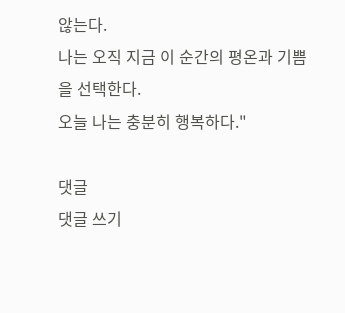않는다.
나는 오직 지금 이 순간의 평온과 기쁨을 선택한다.
오늘 나는 충분히 행복하다."

댓글
댓글 쓰기